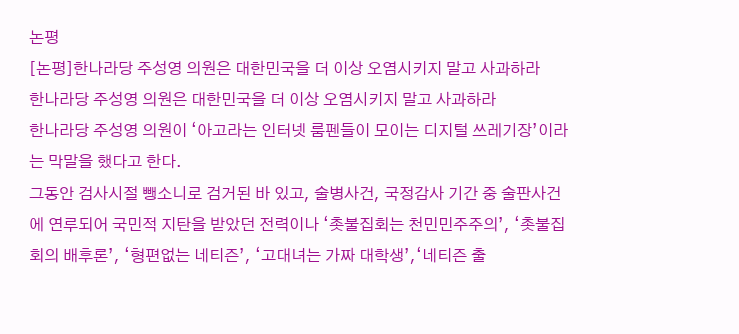논평
[논평]한나라당 주성영 의원은 대한민국을 더 이상 오염시키지 말고 사과하라
한나라당 주성영 의원은 대한민국을 더 이상 오염시키지 말고 사과하라
한나라당 주성영 의원이 ‘아고라는 인터넷 룸펜들이 모이는 디지털 쓰레기장’이라는 막말을 했다고 한다.
그동안 검사시절 뺑소니로 검거된 바 있고, 술병사건, 국정감사 기간 중 술판사건에 연루되어 국민적 지탄을 받았던 전력이나 ‘촛불집회는 천민민주주의’, ‘촛불집회의 배후론’, ‘형편없는 네티즌’, ‘고대녀는 가짜 대학생’,‘네티즌 출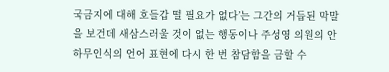국금지에 대해 호들갑 떨 필요가 없다’는 그간의 거듭된 막말을 보건데 새삼스러울 것이 없는 행동이나 주성영 의원의 안하무인식의 언어 표현에 다시 한 번 참담함을 금할 수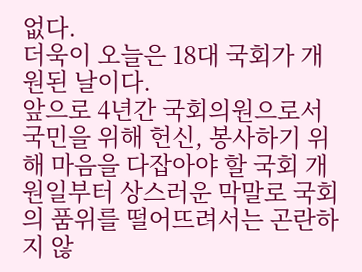없다.
더욱이 오늘은 18대 국회가 개원된 날이다.
앞으로 4년간 국회의원으로서 국민을 위해 헌신, 봉사하기 위해 마음을 다잡아야 할 국회 개원일부터 상스러운 막말로 국회의 품위를 떨어뜨려서는 곤란하지 않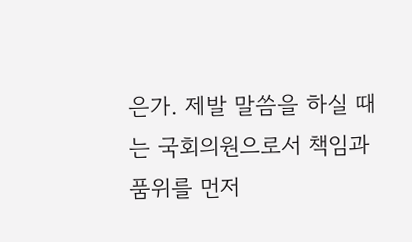은가. 제발 말씀을 하실 때는 국회의원으로서 책임과 품위를 먼저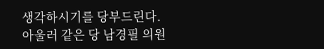생각하시기를 당부드린다.
아울러 같은 당 남경필 의원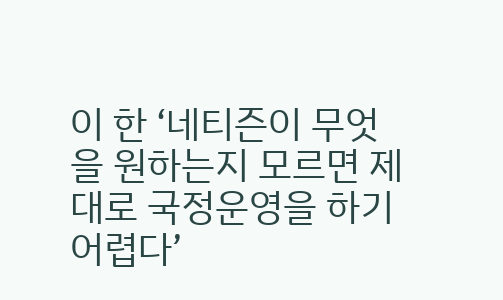이 한 ‘네티즌이 무엇을 원하는지 모르면 제대로 국정운영을 하기 어렵다’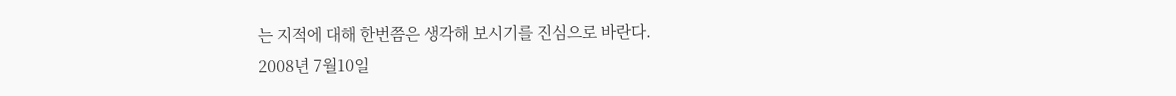는 지적에 대해 한번쯤은 생각해 보시기를 진심으로 바란다.
2008년 7월10일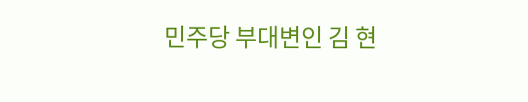민주당 부대변인 김 현